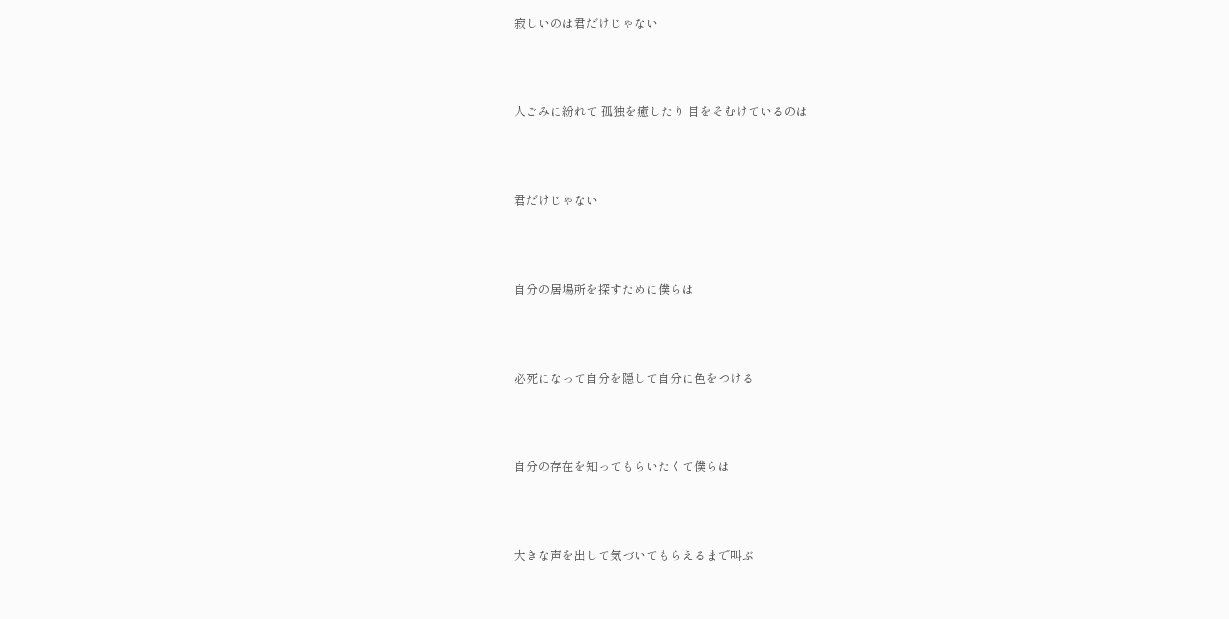寂しいのは君だけじゃない



人ごみに紛れて 孤独を癒したり 目をそむけているのは



君だけじゃない



自分の居場所を探すために僕らは



必死になって自分を隠して自分に色をつける



自分の存在を知ってもらいたくて僕らは



大きな声を出して気づいてもらえるまで叫ぶ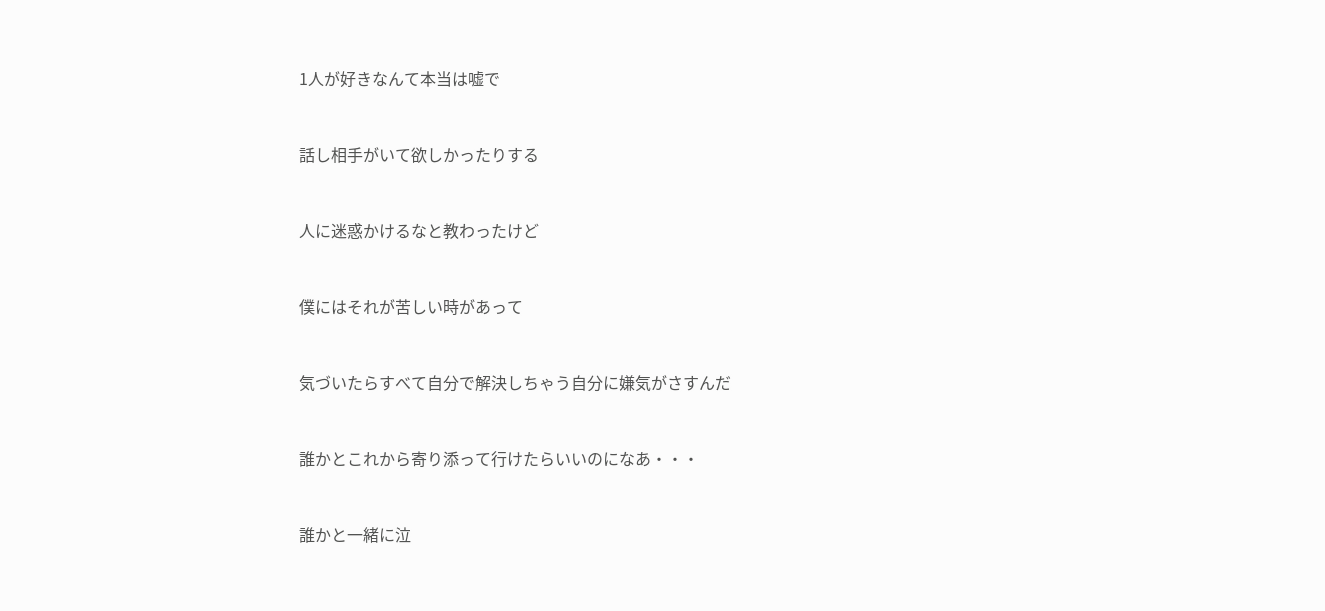1人が好きなんて本当は嘘で



話し相手がいて欲しかったりする



人に迷惑かけるなと教わったけど



僕にはそれが苦しい時があって



気づいたらすべて自分で解決しちゃう自分に嫌気がさすんだ



誰かとこれから寄り添って行けたらいいのになあ・・・



誰かと一緒に泣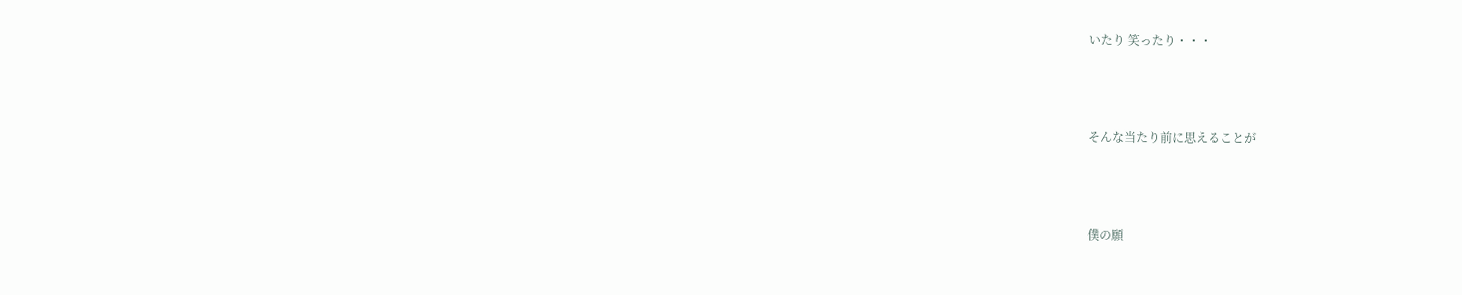いたり 笑ったり・・・



そんな当たり前に思えることが



僕の願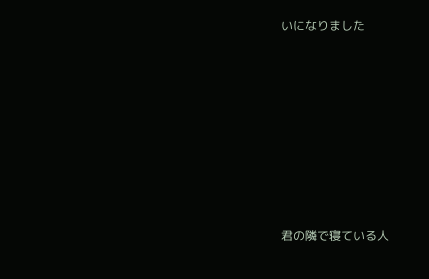いになりました








君の隣で寝ている人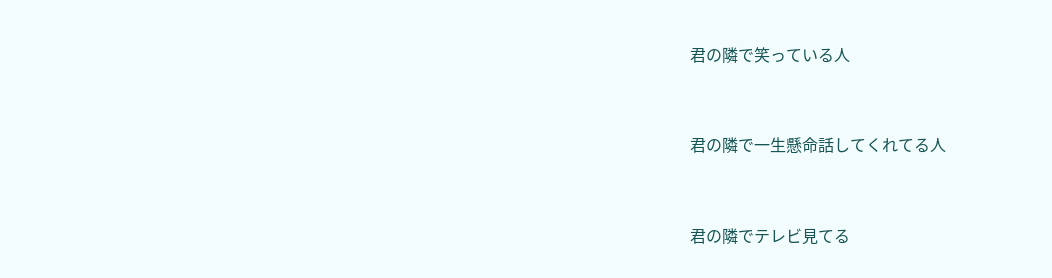君の隣で笑っている人


君の隣で一生懸命話してくれてる人


君の隣でテレビ見てる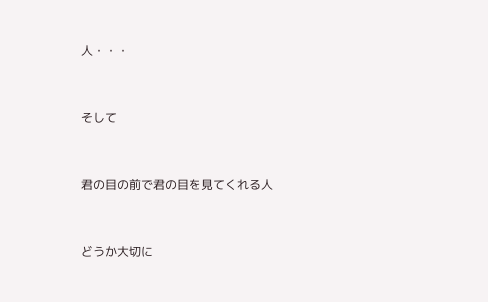人・・・


そして


君の目の前で君の目を見てくれる人


どうか大切に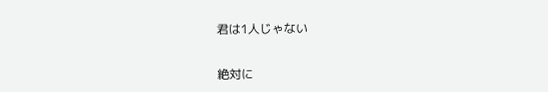君は1人じゃない


絶対に